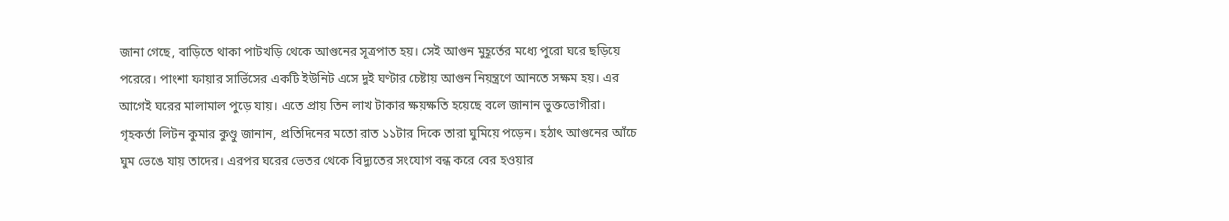জানা গেছে, বাড়িতে থাকা পাটখড়ি থেকে আগুনের সূত্রপাত হয়। সেই আগুন মুহূর্তের মধ্যে পুরো ঘরে ছড়িয়ে পরেরে। পাংশা ফায়ার সার্ভিসের একটি ইউনিট এসে দুই ঘণ্টার চেষ্টায় আগুন নিয়ন্ত্রণে আনতে সক্ষম হয়। এর আগেই ঘরের মালামাল পুড়ে যায়। এতে প্রায় তিন লাখ টাকার ক্ষয়ক্ষতি হয়েছে বলে জানান ভুক্তভোগীরা।
গৃহকর্তা লিটন কুমার কুণ্ডু জানান, প্রতিদিনের মতো রাত ১১টার দিকে তারা ঘুমিয়ে পড়েন। হঠাৎ আগুনের আঁচে ঘুম ভেঙে যায় তাদের। এরপর ঘরের ভেতর থেকে বিদ্যুতের সংযোগ বন্ধ করে বের হওয়ার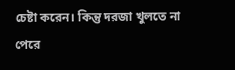চেষ্টা করেন। কিন্তু দরজা খুলতে না পেরে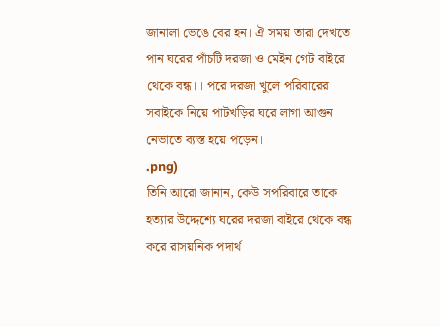জানালা ভেঙে বের হন। ঐ সময় তারা দেখতে পান ঘরের পাঁচটি দরজা ও মেইন গেট বাইরে থেকে বন্ধ।। পরে দরজা খুলে পরিবারের সবাইকে নিয়ে পাটখড়ির ঘরে লাগা আগুন নেভাতে ব্যস্ত হয়ে পড়েন।
.png)
তিনি আরো জানান, কেউ সপরিবারে তাকে হত্যার উদ্দেশ্যে ঘরের দরজা বাইরে থেকে বন্ধ করে রাসয়নিক পদার্থ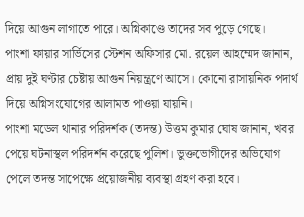দিয়ে আগুন লাগাতে পারে। অগ্নিকাণ্ডে তাদের সব পুড়ে গেছে।
পাংশা ফায়ার সার্ভিসের স্টেশন অফিসার মো. রয়েল আহম্মেদ জানান, প্রায় দুই ঘণ্টার চেষ্টায় আগুন নিয়ন্ত্রণে আসে। কোনো রাসায়নিক পদার্থ দিয়ে অগ্নিসংযোগের আলামত পাওয়া যায়নি।
পাংশা মডেল থানার পরিদর্শক (তদন্ত) উত্তম কুমার ঘোষ জানান, খবর পেয়ে ঘটনাস্থল পরিদর্শন করেছে পুলিশ। ভুক্তভোগীদের অভিযোগ পেলে তদন্ত সাপেক্ষে প্রয়োজনীয় ব্যবস্থা গ্রহণ করা হবে।